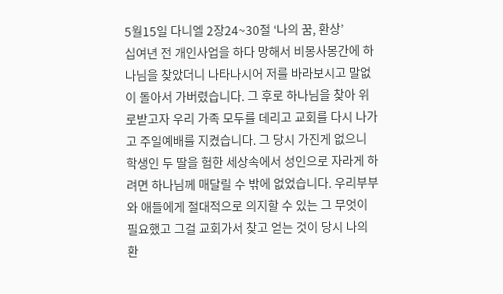5월15일 다니엘 2장24~30절 ‘나의 꿈, 환상’
십여년 전 개인사업을 하다 망해서 비몽사몽간에 하나님을 찾았더니 나타나시어 저를 바라보시고 말없이 돌아서 가버렸습니다. 그 후로 하나님을 찾아 위로받고자 우리 가족 모두를 데리고 교회를 다시 나가고 주일예배를 지켰습니다. 그 당시 가진게 없으니 학생인 두 딸을 험한 세상속에서 성인으로 자라게 하려면 하나님께 매달릴 수 밖에 없었습니다. 우리부부와 애들에게 절대적으로 의지할 수 있는 그 무엇이 필요했고 그걸 교회가서 찾고 얻는 것이 당시 나의 환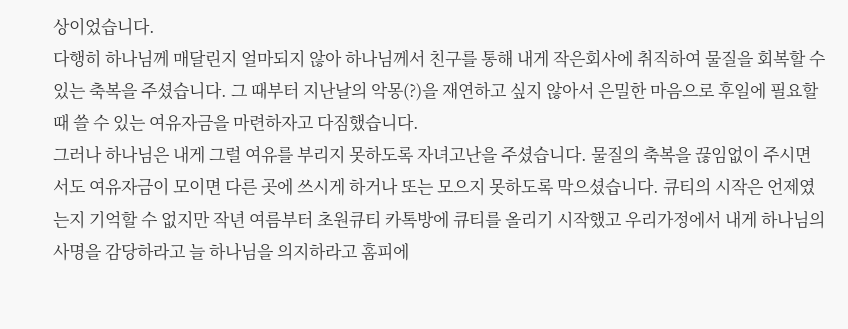상이었습니다.
다행히 하나님께 매달린지 얼마되지 않아 하나님께서 친구를 통해 내게 작은회사에 취직하여 물질을 회복할 수 있는 축복을 주셨습니다. 그 때부터 지난날의 악몽(?)을 재연하고 싶지 않아서 은밀한 마음으로 후일에 필요할 때 쓸 수 있는 여유자금을 마련하자고 다짐했습니다.
그러나 하나님은 내게 그럴 여유를 부리지 못하도록 자녀고난을 주셨습니다. 물질의 축복을 끊임없이 주시면서도 여유자금이 모이면 다른 곳에 쓰시게 하거나 또는 모으지 못하도록 막으셨습니다. 큐티의 시작은 언제였는지 기억할 수 없지만 작년 여름부터 초원큐티 카톡방에 큐티를 올리기 시작했고 우리가정에서 내게 하나님의 사명을 감당하라고 늘 하나님을 의지하라고 홈피에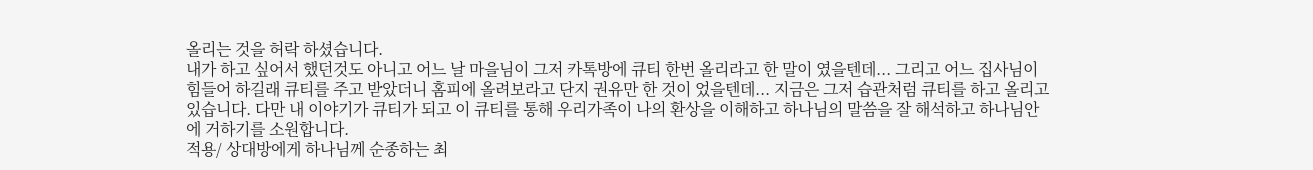올리는 것을 허락 하셨습니다.
내가 하고 싶어서 했던것도 아니고 어느 날 마을님이 그저 카톡방에 큐티 한번 올리라고 한 말이 였을텐데... 그리고 어느 집사님이 힘들어 하길래 큐티를 주고 받았더니 홈피에 올려보라고 단지 권유만 한 것이 었을텐데... 지금은 그저 습관처럼 큐티를 하고 올리고 있습니다. 다만 내 이야기가 큐티가 되고 이 큐티를 통해 우리가족이 나의 환상을 이해하고 하나님의 말씀을 잘 해석하고 하나님안에 거하기를 소원합니다.
적용/ 상대방에게 하나님께 순종하는 최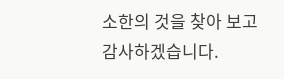소한의 것을 찾아 보고 감사하겠습니다.